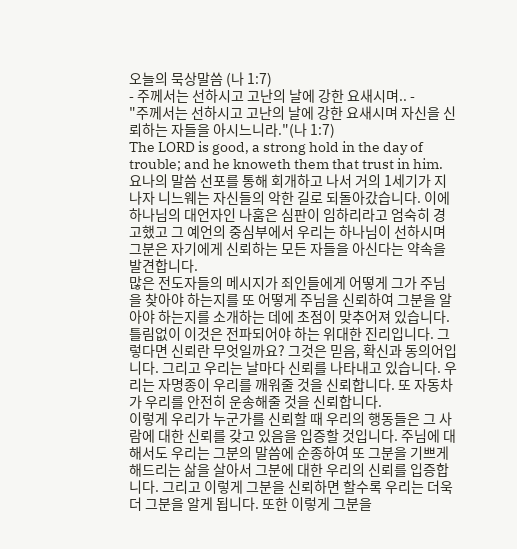오늘의 묵상말씀 (나 1:7)
- 주께서는 선하시고 고난의 날에 강한 요새시며.. -
"주께서는 선하시고 고난의 날에 강한 요새시며 자신을 신뢰하는 자들을 아시느니라."(나 1:7)
The LORD is good, a strong hold in the day of trouble; and he knoweth them that trust in him.
요나의 말씀 선포를 통해 회개하고 나서 거의 1세기가 지나자 니느웨는 자신들의 악한 길로 되돌아갔습니다. 이에 하나님의 대언자인 나훔은 심판이 임하리라고 엄숙히 경고했고 그 예언의 중심부에서 우리는 하나님이 선하시며 그분은 자기에게 신뢰하는 모든 자들을 아신다는 약속을 발견합니다.
많은 전도자들의 메시지가 죄인들에게 어떻게 그가 주님을 찾아야 하는지를 또 어떻게 주님을 신뢰하여 그분을 알아야 하는지를 소개하는 데에 초점이 맞추어져 있습니다. 틀림없이 이것은 전파되어야 하는 위대한 진리입니다. 그렇다면 신뢰란 무엇일까요? 그것은 믿음, 확신과 동의어입니다. 그리고 우리는 날마다 신뢰를 나타내고 있습니다. 우리는 자명종이 우리를 깨워줄 것을 신뢰합니다. 또 자동차가 우리를 안전히 운송해줄 것을 신뢰합니다.
이렇게 우리가 누군가를 신뢰할 때 우리의 행동들은 그 사람에 대한 신뢰를 갖고 있음을 입증할 것입니다. 주님에 대해서도 우리는 그분의 말씀에 순종하여 또 그분을 기쁘게 해드리는 삶을 살아서 그분에 대한 우리의 신뢰를 입증합니다. 그리고 이렇게 그분을 신뢰하면 할수록 우리는 더욱더 그분을 알게 됩니다. 또한 이렇게 그분을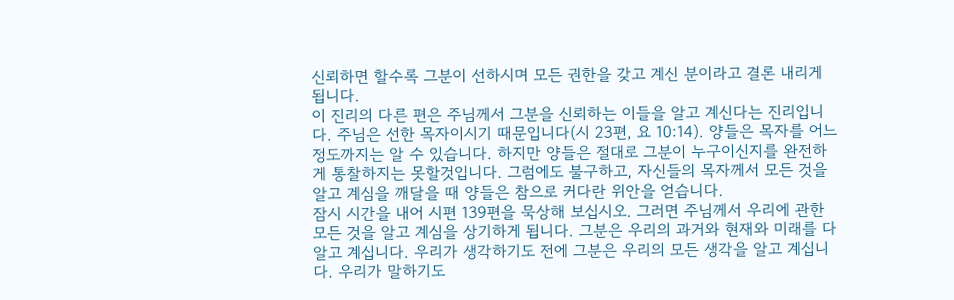신뢰하면 할수록 그분이 선하시며 모든 권한을 갖고 계신 분이라고 결론 내리게 됩니다.
이 진리의 다른 편은 주님께서 그분을 신뢰하는 이들을 알고 계신다는 진리입니다. 주님은 선한 목자이시기 때문입니다(시 23편, 요 10:14). 양들은 목자를 어느 정도까지는 알 수 있습니다. 하지만 양들은 절대로 그분이 누구이신지를 완전하게 통찰하지는 못할것입니다. 그럼에도 불구하고, 자신들의 목자께서 모든 것을 알고 계심을 깨달을 때 양들은 참으로 커다란 위안을 얻습니다.
잠시 시간을 내어 시편 139편을 묵상해 보십시오. 그러면 주님께서 우리에 관한 모든 것을 알고 계심을 상기하게 됩니다. 그분은 우리의 과거와 현재와 미래를 다 알고 계십니다. 우리가 생각하기도 전에 그분은 우리의 모든 생각을 알고 계십니다. 우리가 말하기도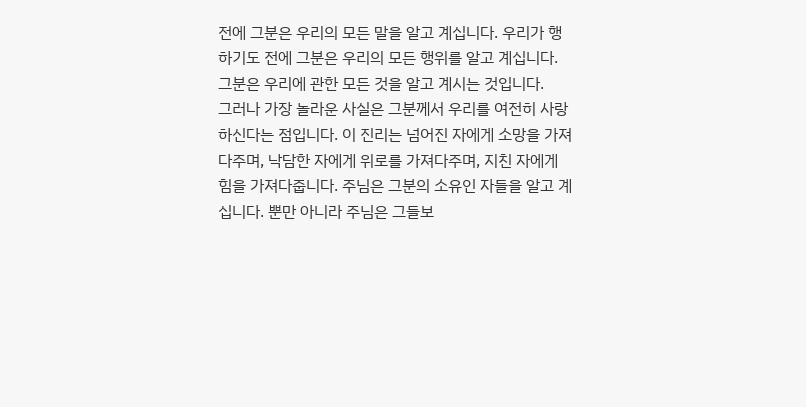전에 그분은 우리의 모든 말을 알고 계십니다. 우리가 행하기도 전에 그분은 우리의 모든 행위를 알고 계십니다. 그분은 우리에 관한 모든 것을 알고 계시는 것입니다.
그러나 가장 놀라운 사실은 그분께서 우리를 여전히 사랑하신다는 점입니다. 이 진리는 넘어진 자에게 소망을 가져다주며, 낙담한 자에게 위로를 가져다주며, 지친 자에게 힘을 가져다줍니다. 주님은 그분의 소유인 자들을 알고 계십니다. 뿐만 아니라 주님은 그들보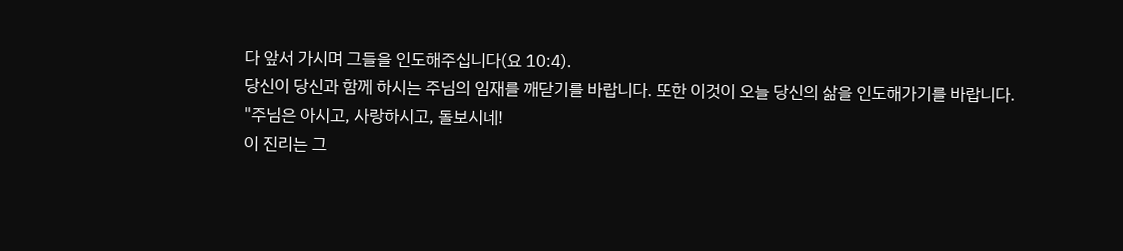다 앞서 가시며 그들을 인도해주십니다(요 10:4).
당신이 당신과 함께 하시는 주님의 임재를 깨닫기를 바랍니다. 또한 이것이 오늘 당신의 삶을 인도해가기를 바랍니다.
"주님은 아시고, 사랑하시고, 돌보시네!
이 진리는 그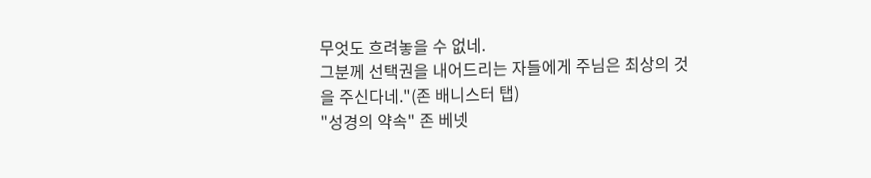무엇도 흐려놓을 수 없네.
그분께 선택권을 내어드리는 자들에게 주님은 최상의 것을 주신다네."(존 배니스터 탭)
"성경의 약속" 존 베넷